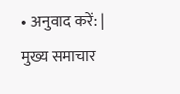• अनुवाद करें: |
मुख्य समाचार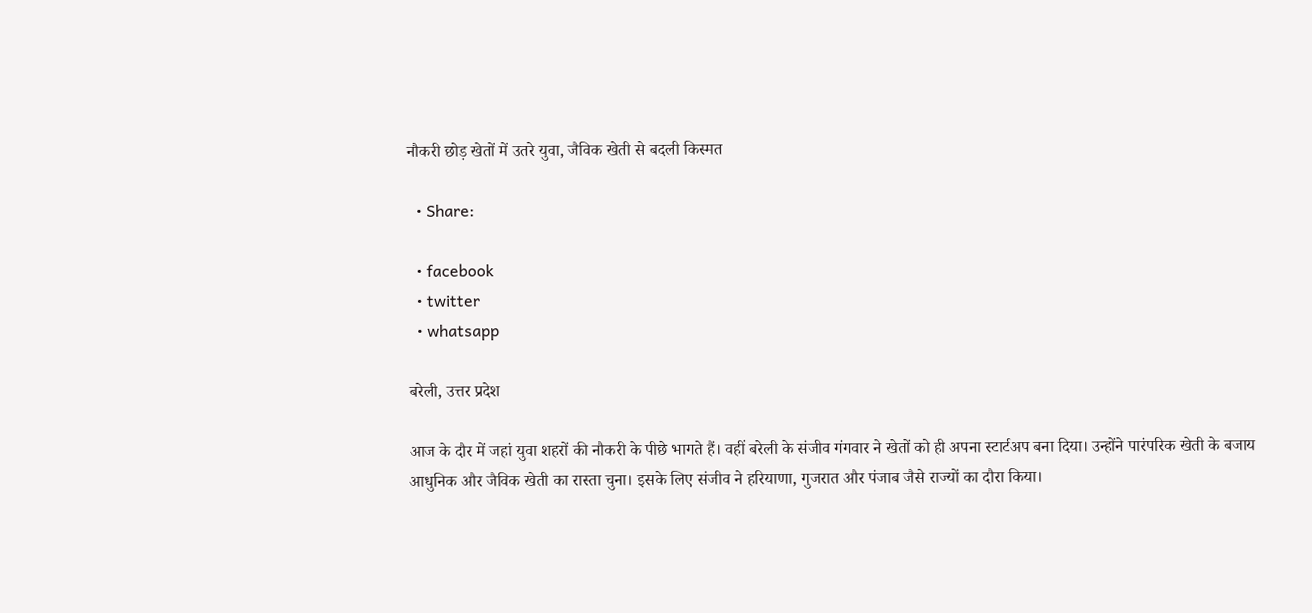नौकरी छोड़ खेतों में उतरे युवा, जैविक खेती से बदली किस्मत

  • Share:

  • facebook
  • twitter
  • whatsapp

बरेली, उत्तर प्रदेश

आज के दौर में जहां युवा शहरों की नौकरी के पीछे भागते हैं। वहीं बरेली के संजीव गंगवार ने खेतों को ही अपना स्टार्टअप बना दिया। उन्होंने पारंपरिक खेती के बजाय आधुनिक और जैविक खेती का रास्ता चुना। इसके लिए संजीव ने हरियाणा, गुजरात और पंजाब जैसे राज्यों का दौरा किया।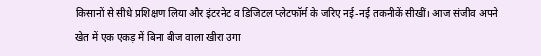किसानों से सीधे प्रशिक्षण लिया और इंटरनेट व डिजिटल प्लेटफॉर्म के जरिए नई-नई तकनीकें सीखीं। आज संजीव अपने खेत में एक एकड़ में बिना बीज वाला खीरा उगा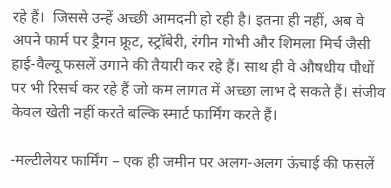रहे हैं।  जिससे उन्हें अच्छी आमदनी हो रही है। इतना ही नहीं, अब वे अपने फार्म पर ड्रैगन फ्रूट, स्ट्रॉबेरी, रंगीन गोभी और शिमला मिर्च जैसी हाई-वैल्यू फसलें उगाने की तैयारी कर रहे हैं। साथ ही वे औषधीय पौधों पर भी रिसर्च कर रहे हैं जो कम लागत में अच्छा लाभ दे सकते हैं। संजीव केवल खेती नहीं करते बल्कि स्मार्ट फार्मिंग करते हैं।

-मल्टीलेयर फार्मिंग – एक ही जमीन पर अलग-अलग ऊंचाई की फसलें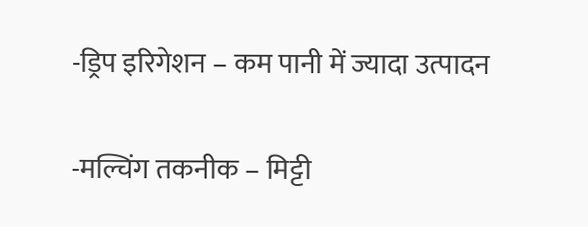-ड्रिप इरिगेशन – कम पानी में ज्यादा उत्पादन

-मल्चिंग तकनीक – मिट्टी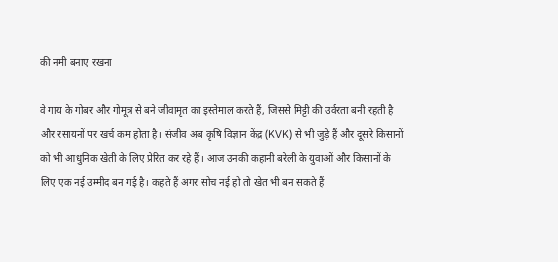की नमी बनाए रखना

वे गाय के गोबर और गोमूत्र से बने जीवामृत का इस्तेमाल करते हैं, जिससे मिट्टी की उर्वरता बनी रहती है और रसायनों पर खर्च कम होता है। संजीव अब कृषि विज्ञान केंद्र (KVK) से भी जुड़े हैं और दूसरे किसानों को भी आधुनिक खेती के लिए प्रेरित कर रहे हैं। आज उनकी कहानी बरेली के युवाओं और किसानों के लिए एक नई उम्मीद बन गई है। कहते हैं अगर सोच नई हो तो खेत भी बन सकते हैं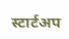स्टार्टअप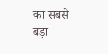का सबसे बड़ा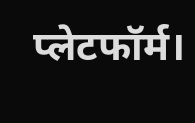प्लेटफॉर्म।